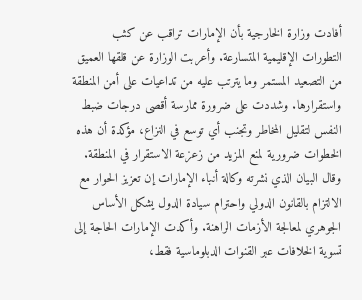أفادت وزارة الخارجية بأن الإمارات تراقب عن كثب التطورات الإقليمية المتسارعة. وأعربت الوزارة عن قلقها العميق من التصعيد المستمر وما يترتب عليه من تداعيات على أمن المنطقة واستقرارها. وشددت على ضرورة ممارسة أقصى درجات ضبط النفس لتقليل المخاطر وتجنب أي توسع في النزاع، مؤكدة أن هذه الخطوات ضرورية لمنع المزيد من زعزعة الاستقرار في المنطقة.
وقال البيان الذي نشرته وكالة أنباء الإمارات إن تعزيز الحوار مع الالتزام بالقانون الدولي واحترام سيادة الدول يشكل الأساس الجوهري لمعالجة الأزمات الراهنة. وأكدت الإمارات الحاجة إلى تسوية الخلافات عبر القنوات الدبلوماسية فقط،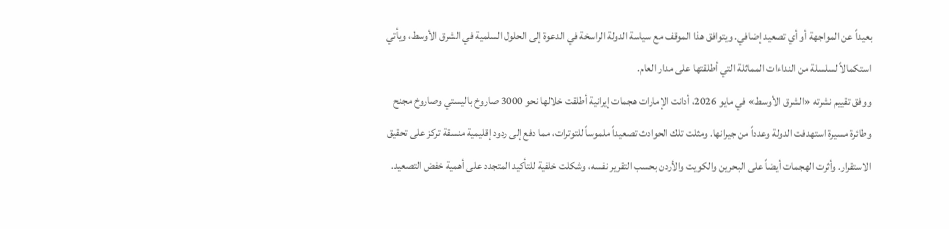بعيداً عن المواجهة أو أي تصعيد إضافي. ويتوافق هذا الموقف مع سياسة الدولة الراسخة في الدعوة إلى الحلول السلمية في الشرق الأوسط، ويأتي استكمالاً لسلسلة من النداءات المماثلة التي أطلقتها على مدار العام.
ووفق تقييم نشرته «الشرق الأوسط» في مايو 2026، أدانت الإمارات هجمات إيرانية أطلقت خلالها نحو 3000 صاروخ باليستي وصاروخ مجنح وطائرة مسيرة استهدفت الدولة وعدداً من جيرانها. ومثلت تلك الحوادث تصعيداً ملموساً للتوترات، مما دفع إلى ردود إقليمية منسقة تركز على تحقيق الاستقرار. وأثرت الهجمات أيضاً على البحرين والكويت والأردن بحسب التقرير نفسه، وشكلت خلفية للتأكيد المتجدد على أهمية خفض التصعيد.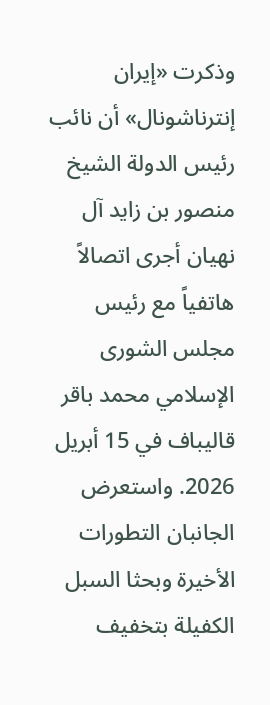وذكرت «إيران إنترناشونال» أن نائب رئيس الدولة الشيخ منصور بن زايد آل نهيان أجرى اتصالاً هاتفياً مع رئيس مجلس الشورى الإسلامي محمد باقر قاليباف في 15 أبريل 2026. واستعرض الجانبان التطورات الأخيرة وبحثا السبل الكفيلة بتخفيف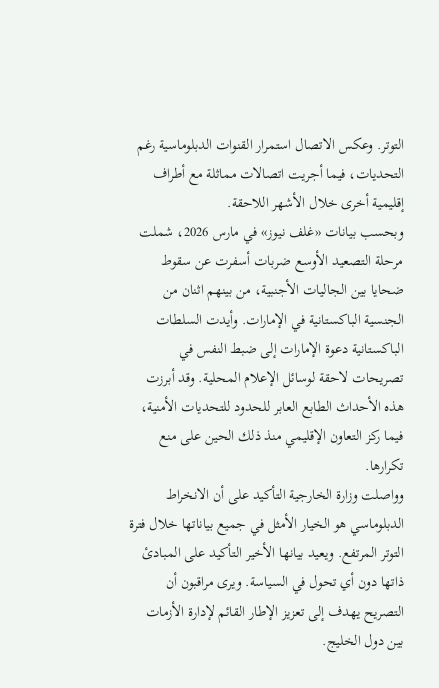التوتر. وعكس الاتصال استمرار القنوات الدبلوماسية رغم التحديات، فيما أجريت اتصالات مماثلة مع أطراف إقليمية أخرى خلال الأشهر اللاحقة.
وبحسب بيانات «غلف نيوز» في مارس 2026، شملت مرحلة التصعيد الأوسع ضربات أسفرت عن سقوط ضحايا بين الجاليات الأجنبية، من بينهم اثنان من الجنسية الباكستانية في الإمارات. وأيدت السلطات الباكستانية دعوة الإمارات إلى ضبط النفس في تصريحات لاحقة لوسائل الإعلام المحلية. وقد أبرزت هذه الأحداث الطابع العابر للحدود للتحديات الأمنية، فيما ركز التعاون الإقليمي منذ ذلك الحين على منع تكرارها.
وواصلت وزارة الخارجية التأكيد على أن الانخراط الدبلوماسي هو الخيار الأمثل في جميع بياناتها خلال فترة التوتر المرتفع. ويعيد بيانها الأخير التأكيد على المبادئ ذاتها دون أي تحول في السياسة. ويرى مراقبون أن التصريح يهدف إلى تعزيز الإطار القائم لإدارة الأزمات بين دول الخليج.